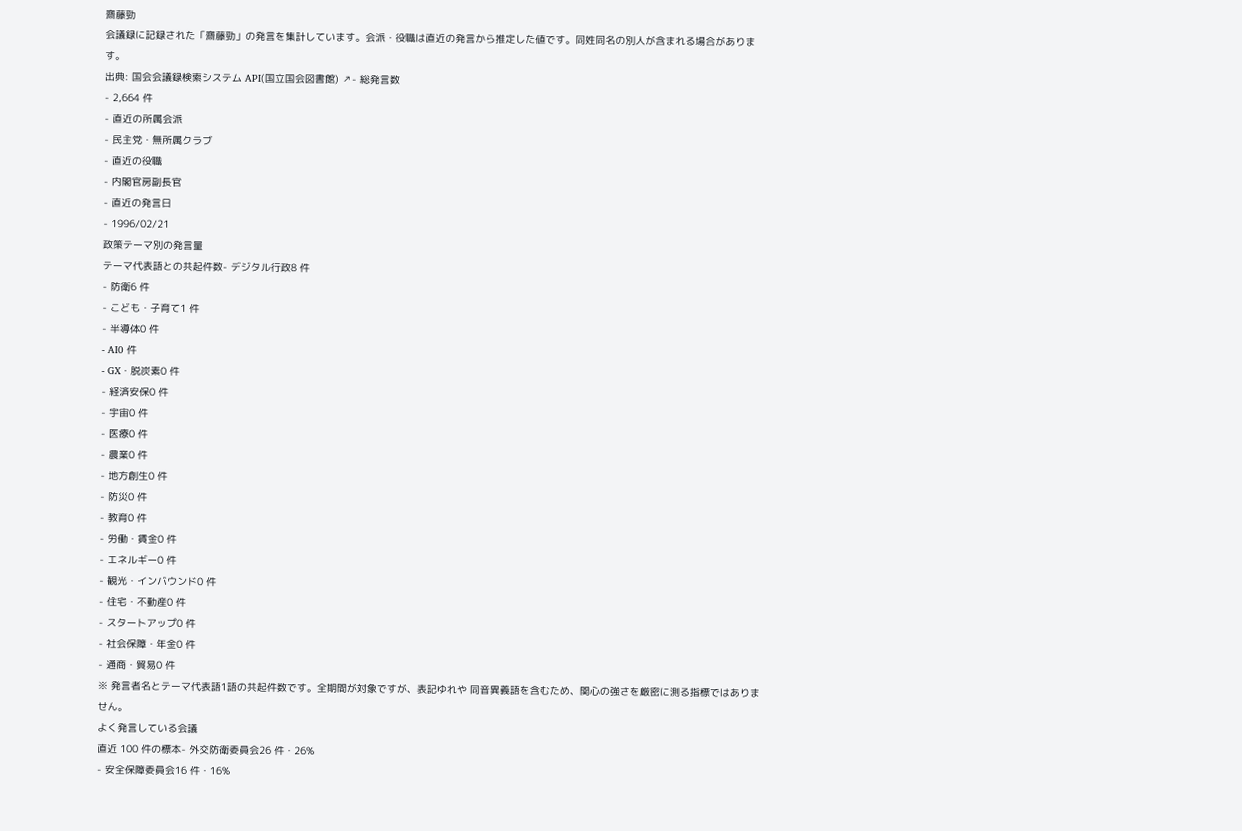齋藤勁
会議録に記録された「齋藤勁」の発言を集計しています。会派・役職は直近の発言から推定した値です。同姓同名の別人が含まれる場合があります。
出典: 国会会議録検索システム API(国立国会図書館) ↗- 総発言数
- 2,664 件
- 直近の所属会派
- 民主党・無所属クラブ
- 直近の役職
- 内閣官房副長官
- 直近の発言日
- 1996/02/21
政策テーマ別の発言量
テーマ代表語との共起件数- デジタル行政8 件
- 防衛6 件
- こども・子育て1 件
- 半導体0 件
- AI0 件
- GX・脱炭素0 件
- 経済安保0 件
- 宇宙0 件
- 医療0 件
- 農業0 件
- 地方創生0 件
- 防災0 件
- 教育0 件
- 労働・賃金0 件
- エネルギー0 件
- 観光・インバウンド0 件
- 住宅・不動産0 件
- スタートアップ0 件
- 社会保障・年金0 件
- 通商・貿易0 件
※ 発言者名とテーマ代表語1語の共起件数です。全期間が対象ですが、表記ゆれや 同音異義語を含むため、関心の強さを厳密に測る指標ではありません。
よく発言している会議
直近 100 件の標本- 外交防衛委員会26 件・26%
- 安全保障委員会16 件・16%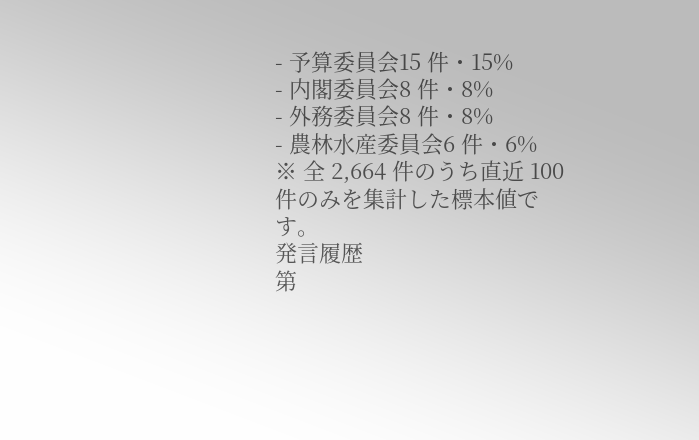- 予算委員会15 件・15%
- 内閣委員会8 件・8%
- 外務委員会8 件・8%
- 農林水産委員会6 件・6%
※ 全 2,664 件のうち直近 100 件のみを集計した標本値です。
発言履歴
第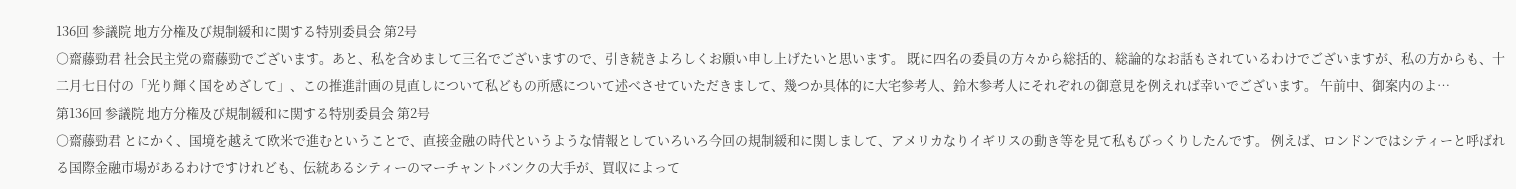136回 参議院 地方分権及び規制緩和に関する特別委員会 第2号
○齋藤勁君 社会民主党の齋藤勁でございます。あと、私を含めまして三名でございますので、引き続きよろしくお願い申し上げたいと思います。 既に四名の委員の方々から総括的、総論的なお話もされているわけでございますが、私の方からも、十二月七日付の「光り輝く国をめざして」、この推進計画の見直しについて私どもの所感について述べさせていただきまして、幾つか具体的に大宅参考人、鈴木参考人にそれぞれの御意見を例えれば幸いでございます。 午前中、御案内のよ…
第136回 参議院 地方分権及び規制緩和に関する特別委員会 第2号
○齋藤勁君 とにかく、国境を越えて欧米で進むということで、直接金融の時代というような情報としていろいろ今回の規制緩和に関しまして、アメリカなりイギリスの動き等を見て私もびっくりしたんです。 例えば、ロンドンではシティーと呼ばれる国際金融市場があるわけですけれども、伝統あるシティーのマーチャントバンクの大手が、買収によって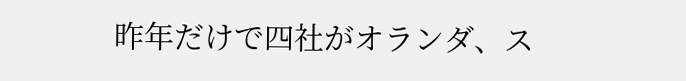昨年だけで四社がオランダ、ス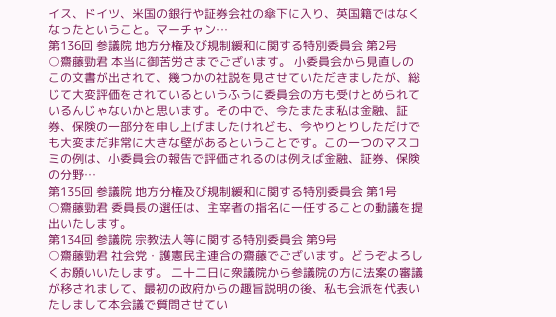イス、ドイツ、米国の銀行や証券会社の傘下に入り、英国籍ではなくなったということ。マーチャン…
第136回 参議院 地方分権及び規制緩和に関する特別委員会 第2号
○齋藤勁君 本当に御苦労さまでございます。 小委員会から見直しのこの文書が出されて、幾つかの社説を見させていただきましたが、総じて大変評価をされているというふうに委員会の方も受けとめられているんじゃないかと思います。その中で、今たまたま私は金融、証券、保険の一部分を申し上げましたけれども、今やりとりしただけでも大変まだ非常に大きな壁があるということです。この一つのマスコミの例は、小委員会の報告で評価されるのは例えば金融、証券、保険の分野…
第135回 参議院 地方分権及び規制緩和に関する特別委員会 第1号
○齋藤勁君 委員長の選任は、主宰者の指名に一任することの動議を提出いたします。
第134回 参議院 宗教法人等に関する特別委員会 第9号
○齋藤勁君 社会党・護憲民主連合の齋藤でございます。どうぞよろしくお願いいたします。 二十二日に衆議院から参議院の方に法案の審議が移されまして、最初の政府からの趣旨説明の後、私も会派を代表いたしまして本会議で質問させてい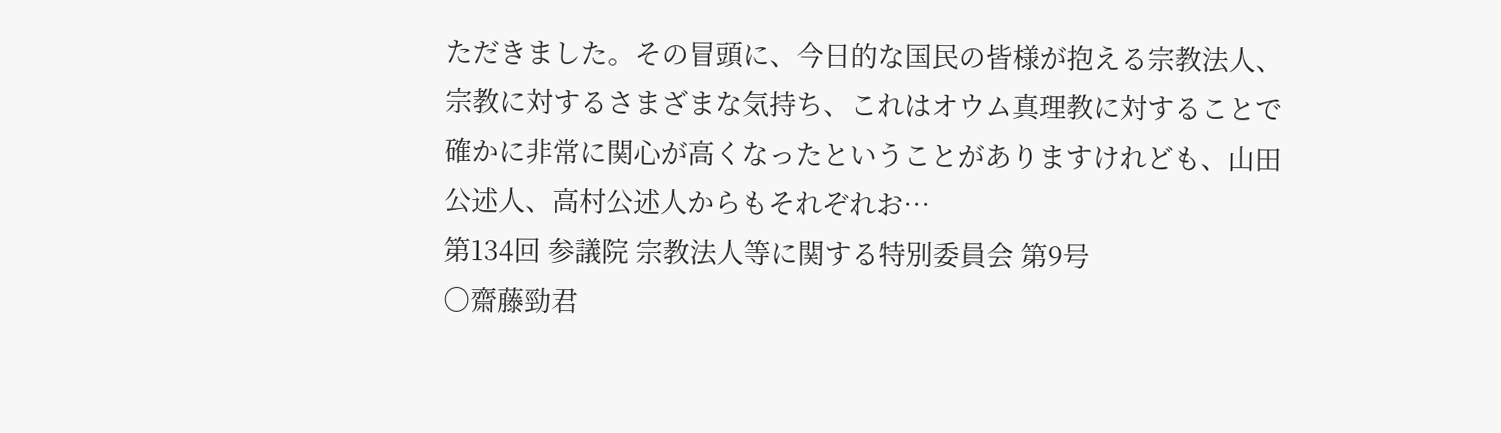ただきました。その冒頭に、今日的な国民の皆様が抱える宗教法人、宗教に対するさまざまな気持ち、これはオウム真理教に対することで確かに非常に関心が高くなったということがありますけれども、山田公述人、高村公述人からもそれぞれお…
第134回 参議院 宗教法人等に関する特別委員会 第9号
○齋藤勁君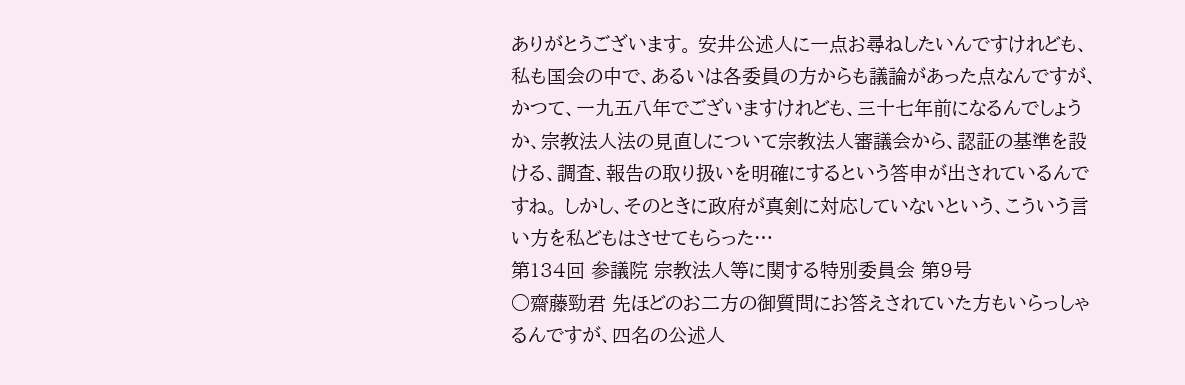ありがとうございます。 安井公述人に一点お尋ねしたいんですけれども、私も国会の中で、あるいは各委員の方からも議論があった点なんですが、かつて、一九五八年でございますけれども、三十七年前になるんでしょうか、宗教法人法の見直しについて宗教法人審議会から、認証の基準を設ける、調査、報告の取り扱いを明確にするという答申が出されているんですね。 しかし、そのときに政府が真剣に対応していないという、こういう言い方を私どもはさせてもらった…
第134回 参議院 宗教法人等に関する特別委員会 第9号
○齋藤勁君 先ほどのお二方の御質問にお答えされていた方もいらっしゃるんですが、四名の公述人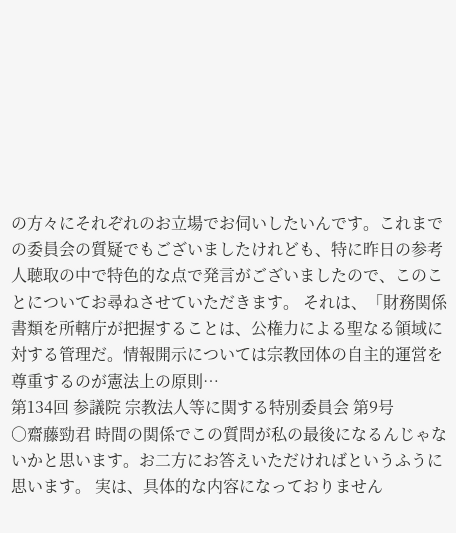の方々にそれぞれのお立場でお伺いしたいんです。これまでの委員会の質疑でもございましたけれども、特に昨日の参考人聴取の中で特色的な点で発言がございましたので、このことについてお尋ねさせていただきます。 それは、「財務関係書類を所轄庁が把握することは、公権力による聖なる領域に対する管理だ。情報開示については宗教団体の自主的運営を尊重するのが憲法上の原則…
第134回 参議院 宗教法人等に関する特別委員会 第9号
○齋藤勁君 時間の関係でこの質問が私の最後になるんじゃないかと思います。お二方にお答えいただければというふうに思います。 実は、具体的な内容になっておりません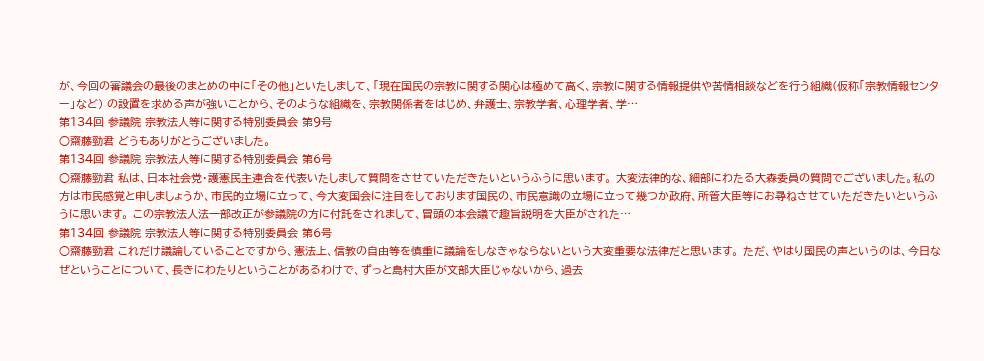が、今回の審議会の最後のまとめの中に「その他」といたしまして、「現在国民の宗教に関する関心は極めて高く、宗教に関する情報提供や苦情相談などを行う組織(仮称「宗教情報センター」など) の設置を求める声が強いことから、そのような組織を、宗教関係者をはじめ、弁護士、宗教学者、心理学者、学…
第134回 参議院 宗教法人等に関する特別委員会 第9号
○齋藤勁君 どうもありがとうございました。
第134回 参議院 宗教法人等に関する特別委員会 第6号
○齋藤勁君 私は、日本社会党・護憲民主連合を代表いたしまして質問をさせていただきたいというふうに思います。 大変法律的な、細部にわたる大森委員の質問でございました。私の方は市民感覚と申しましょうか、市民的立場に立って、今大変国会に注目をしております国民の、市民意識の立場に立って幾つか政府、所管大臣等にお尋ねさせていただきたいというふうに思います。 この宗教法人法一部改正が参議院の方に付託をされまして、冒頭の本会議で趣旨説明を大臣がされた…
第134回 参議院 宗教法人等に関する特別委員会 第6号
○齋藤勁君 これだけ議論していることですから、憲法上、信教の自由等を慎重に議論をしなきゃならないという大変重要な法律だと思います。 ただ、やはり国民の声というのは、今日なぜということについて、長きにわたりということがあるわけで、ずっと島村大臣が文部大臣じゃないから、過去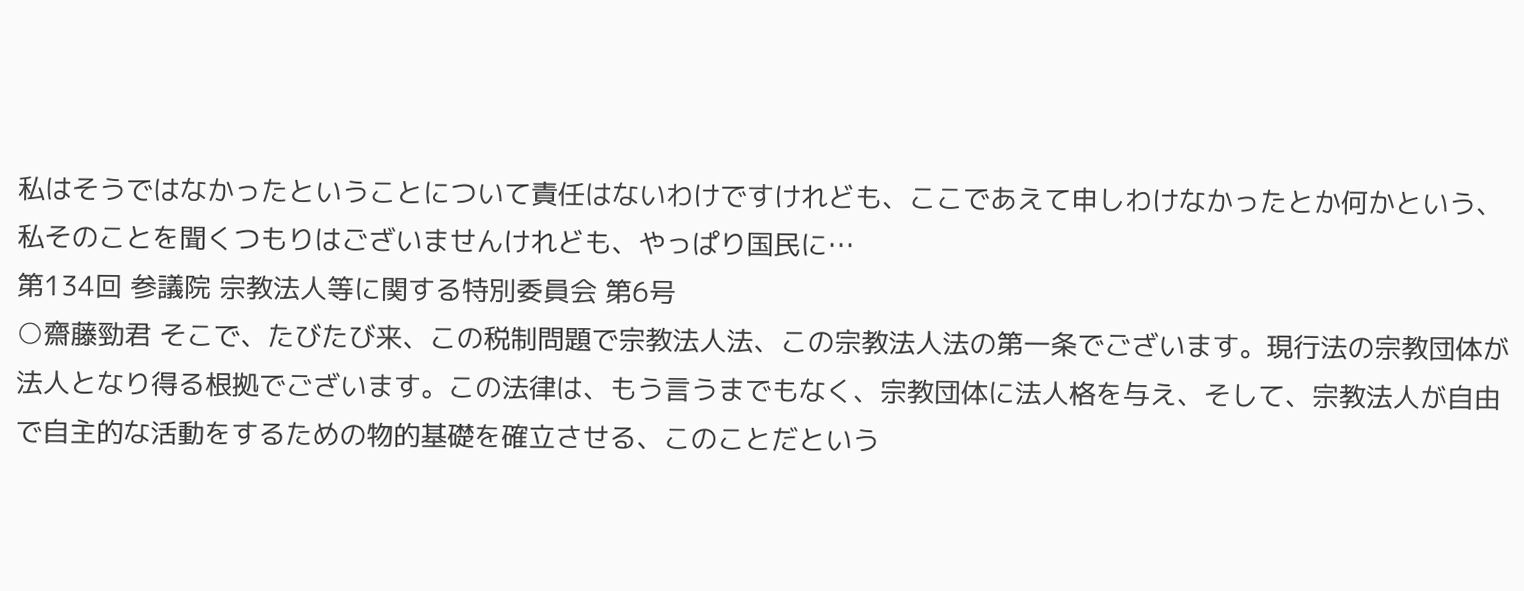私はそうではなかったということについて責任はないわけですけれども、ここであえて申しわけなかったとか何かという、私そのことを聞くつもりはございませんけれども、やっぱり国民に…
第134回 参議院 宗教法人等に関する特別委員会 第6号
○齋藤勁君 そこで、たびたび来、この税制問題で宗教法人法、この宗教法人法の第一条でございます。現行法の宗教団体が法人となり得る根拠でございます。この法律は、もう言うまでもなく、宗教団体に法人格を与え、そして、宗教法人が自由で自主的な活動をするための物的基礎を確立させる、このことだという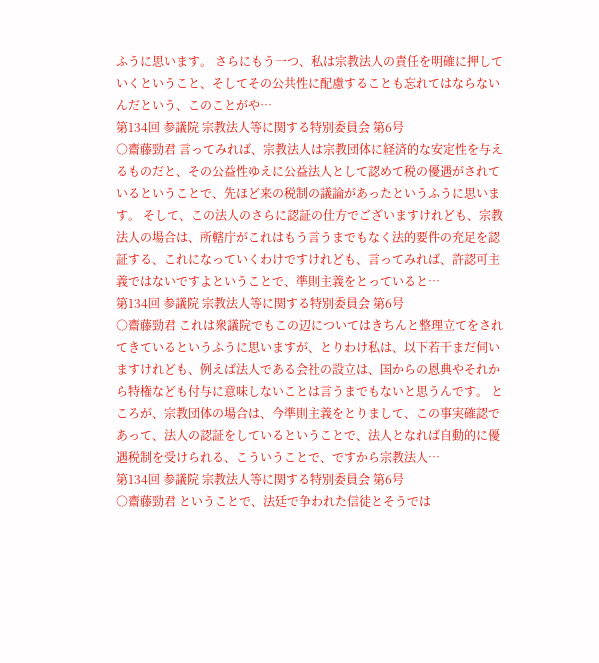ふうに思います。 さらにもう一つ、私は宗教法人の責任を明確に押していくということ、そしてその公共性に配慮することも忘れてはならないんだという、このことがや…
第134回 参議院 宗教法人等に関する特別委員会 第6号
○齋藤勁君 言ってみれば、宗教法人は宗教団体に経済的な安定性を与えるものだと、その公益性ゆえに公益法人として認めて税の優遇がされているということで、先ほど来の税制の議論があったというふうに思います。 そして、この法人のさらに認証の仕方でございますけれども、宗教法人の場合は、所轄庁がこれはもう言うまでもなく法的要件の充足を認証する、これになっていくわけですけれども、言ってみれば、許認可主義ではないですよということで、準則主義をとっていると…
第134回 参議院 宗教法人等に関する特別委員会 第6号
○齋藤勁君 これは衆議院でもこの辺についてはきちんと整理立てをされてきているというふうに思いますが、とりわけ私は、以下若干まだ伺いますけれども、例えば法人である会社の設立は、国からの恩典やそれから特権なども付与に意味しないことは言うまでもないと思うんです。 ところが、宗教団体の場合は、今準則主義をとりまして、この事実確認であって、法人の認証をしているということで、法人となれば自動的に優遇税制を受けられる、こういうことで、ですから宗教法人…
第134回 参議院 宗教法人等に関する特別委員会 第6号
○齋藤勁君 ということで、法廷で争われた信徒とそうでは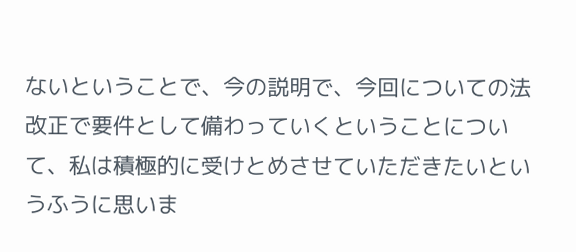ないということで、今の説明で、今回についての法改正で要件として備わっていくということについて、私は積極的に受けとめさせていただきたいというふうに思いま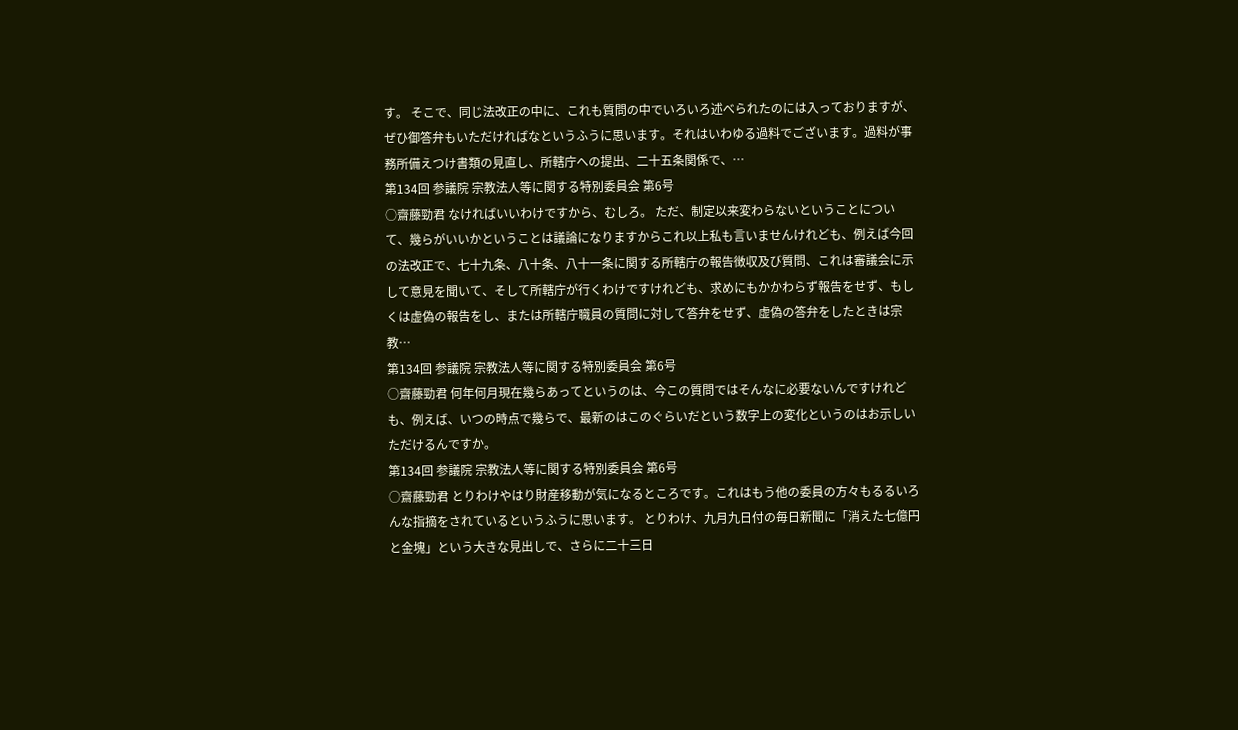す。 そこで、同じ法改正の中に、これも質問の中でいろいろ述べられたのには入っておりますが、ぜひ御答弁もいただければなというふうに思います。それはいわゆる過料でございます。過料が事務所備えつけ書類の見直し、所轄庁への提出、二十五条関係で、…
第134回 参議院 宗教法人等に関する特別委員会 第6号
○齋藤勁君 なければいいわけですから、むしろ。 ただ、制定以来変わらないということについて、幾らがいいかということは議論になりますからこれ以上私も言いませんけれども、例えば今回の法改正で、七十九条、八十条、八十一条に関する所轄庁の報告徴収及び質問、これは審議会に示して意見を聞いて、そして所轄庁が行くわけですけれども、求めにもかかわらず報告をせず、もしくは虚偽の報告をし、または所轄庁職員の質問に対して答弁をせず、虚偽の答弁をしたときは宗教…
第134回 参議院 宗教法人等に関する特別委員会 第6号
○齋藤勁君 何年何月現在幾らあってというのは、今この質問ではそんなに必要ないんですけれども、例えば、いつの時点で幾らで、最新のはこのぐらいだという数字上の変化というのはお示しいただけるんですか。
第134回 参議院 宗教法人等に関する特別委員会 第6号
○齋藤勁君 とりわけやはり財産移動が気になるところです。これはもう他の委員の方々もるるいろんな指摘をされているというふうに思います。 とりわけ、九月九日付の毎日新聞に「消えた七億円と金塊」という大きな見出しで、さらに二十三日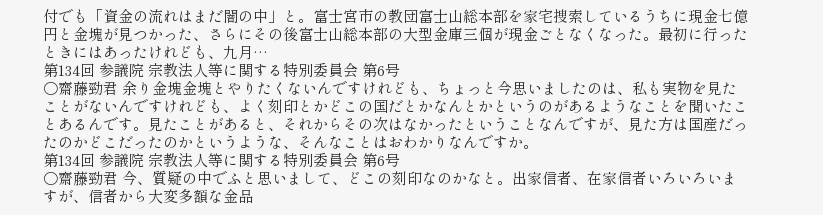付でも「資金の流れはまだ闇の中」と。富士宮市の教団富士山総本部を家宅捜索しているうちに現金七億円と金塊が見つかった、さらにその後富士山総本部の大型金庫三個が現金ごとなくなった。最初に行ったときにはあったけれども、九月…
第134回 参議院 宗教法人等に関する特別委員会 第6号
○齋藤勁君 余り金塊金塊とやりたくないんですけれども、ちょっと今思いましたのは、私も実物を見たことがないんですけれども、よく刻印とかどこの国だとかなんとかというのがあるようなことを聞いたことあるんです。見たことがあると、それからその次はなかったということなんですが、見た方は国産だったのかどこだったのかというような、そんなことはおわかりなんですか。
第134回 参議院 宗教法人等に関する特別委員会 第6号
○齋藤勁君 今、質疑の中でふと思いまして、どこの刻印なのかなと。出家信者、在家信者いろいろいますが、信者から大変多額な金品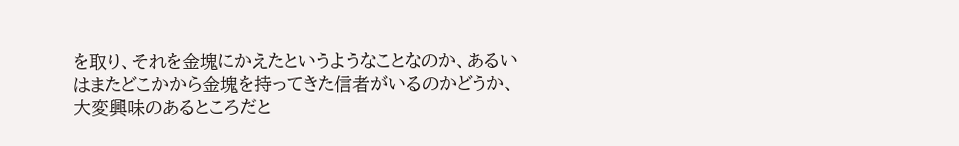を取り、それを金塊にかえたというようなことなのか、あるいはまたどこかから金塊を持ってきた信者がいるのかどうか、大変興味のあるところだと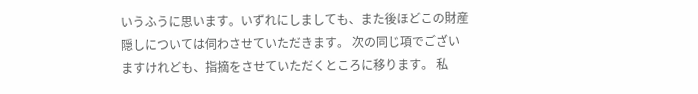いうふうに思います。いずれにしましても、また後ほどこの財産隠しについては伺わさせていただきます。 次の同じ項でございますけれども、指摘をさせていただくところに移ります。 私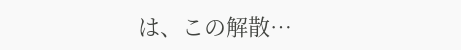は、この解散…